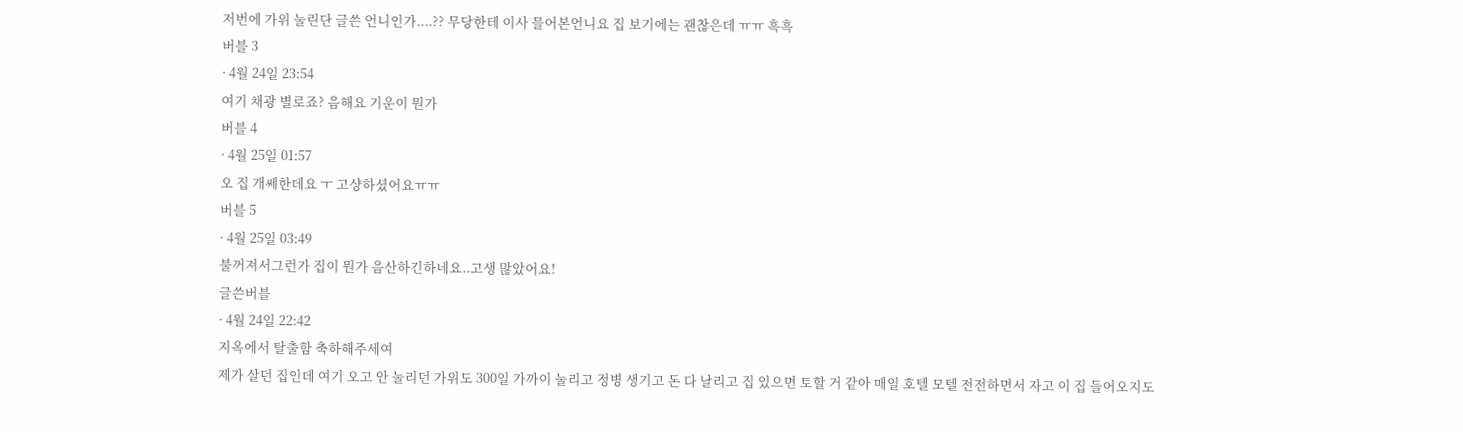저번에 가위 눌린단 글쓴 언니인가....?? 무당한테 이사 믈어본언니요 집 보기에는 괜찮은데 ㅠㅠ 흑흑
버블 3
· 4월 24일 23:54
여기 채광 별로죠? 음해요 기운이 뭔가
버블 4
· 4월 25일 01:57
오 집 개쎄한데요 ㅜ 고샹하셨어요ㅠㅠ
버블 5
· 4월 25일 03:49
불꺼져서그런가 집이 뭔가 음산하긴하네요..고생 많았어요!
글쓴버블
· 4월 24일 22:42
지옥에서 탈출함 축하해주세여
제가 살던 집인데 여기 오고 안 눌리던 가위도 300일 가까이 눌리고 정병 생기고 돈 다 날리고 집 있으면 토할 거 같아 매일 호텔 모텔 전전하면서 자고 이 집 들어오지도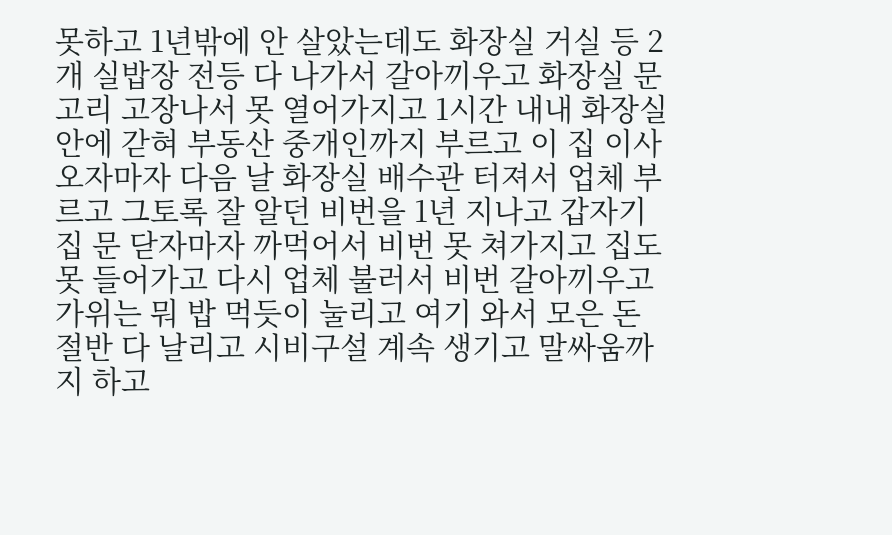못하고 1년밖에 안 살았는데도 화장실 거실 등 2개 실밥장 전등 다 나가서 갈아끼우고 화장실 문고리 고장나서 못 열어가지고 1시간 내내 화장실 안에 갇혀 부동산 중개인까지 부르고 이 집 이사 오자마자 다음 날 화장실 배수관 터져서 업체 부르고 그토록 잘 알던 비번을 1년 지나고 갑자기 집 문 닫자마자 까먹어서 비번 못 쳐가지고 집도 못 들어가고 다시 업체 불러서 비번 갈아끼우고 가위는 뭐 밥 먹듯이 눌리고 여기 와서 모은 돈 절반 다 날리고 시비구설 계속 생기고 말싸움까지 하고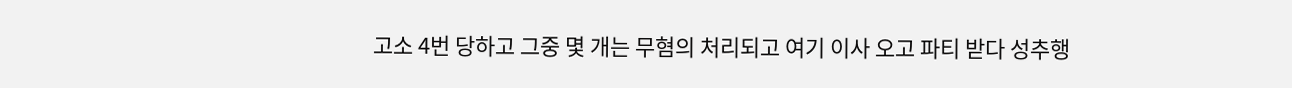고소 4번 당하고 그중 몇 개는 무혐의 처리되고 여기 이사 오고 파티 받다 성추행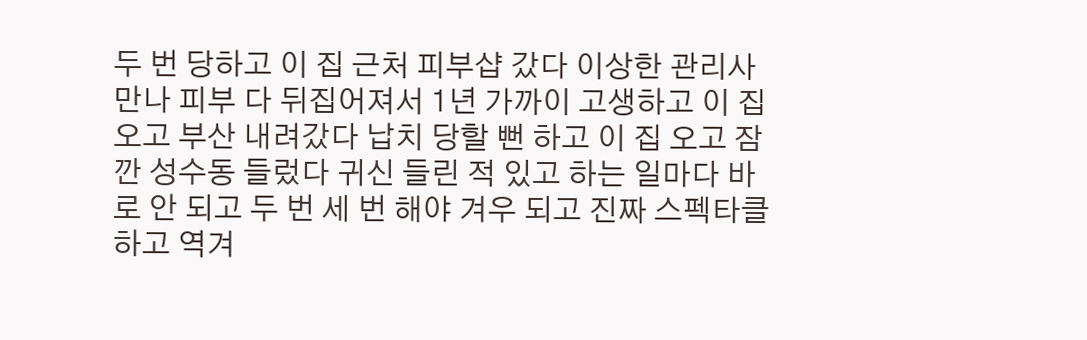두 번 당하고 이 집 근처 피부샵 갔다 이상한 관리사 만나 피부 다 뒤집어져서 1년 가까이 고생하고 이 집 오고 부산 내려갔다 납치 당할 뻔 하고 이 집 오고 잠깐 성수동 들렀다 귀신 들린 적 있고 하는 일마다 바로 안 되고 두 번 세 번 해야 겨우 되고 진짜 스펙타클하고 역겨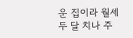운 집이라 월세 두 달 치나 주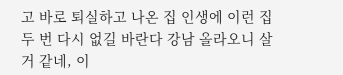고 바로 퇴실하고 나온 집 인생에 이런 집 두 번 다시 없길 바란다 강남 올라오니 살 거 같네, 이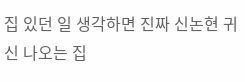집 있던 일 생각하면 진짜 신논현 귀신 나오는 집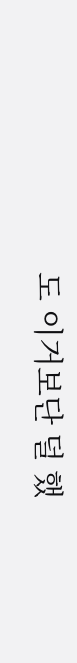도 이거보단 덜 했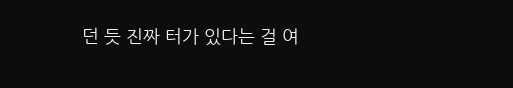던 듯 진짜 터가 있다는 걸 여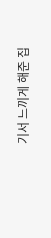기서 느끼게 해준 집